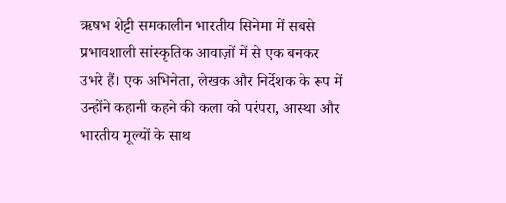ऋषभ शेट्टी समकालीन भारतीय सिनेमा में सबसे प्रभावशाली सांस्कृतिक आवाज़ों में से एक बनकर उभरे हैं। एक अभिनेता, लेखक और निर्देशक के रूप में उन्होंने कहानी कहने की कला को परंपरा, आस्था और भारतीय मूल्यों के साथ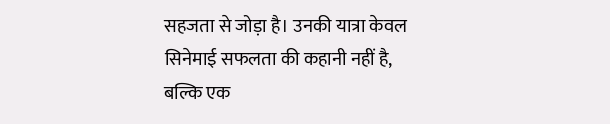सहजता से जोड़ा है। उनकी यात्रा केवल सिनेमाई सफलता की कहानी नहीं है, बल्कि एक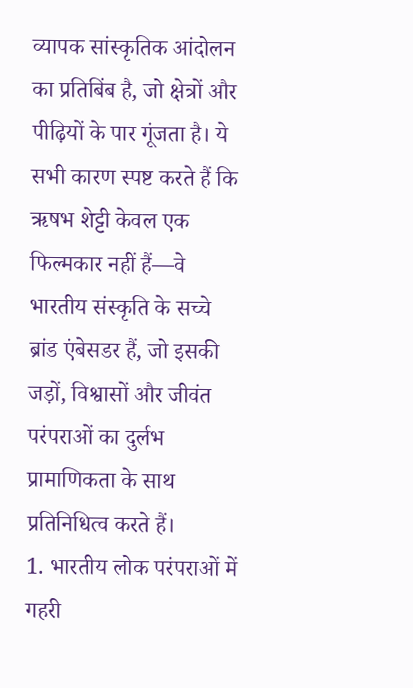व्यापक सांस्कृतिक आंदोलन का प्रतिबिंब है, जो क्षेत्रों और पीढ़ियों के पार गूंजता है। ये सभी कारण स्पष्ट करते हैं कि ऋषभ शेट्टी केवल एक फिल्मकार नहीं हैं—वे भारतीय संस्कृति के सच्चे ब्रांड एंबेसडर हैं, जो इसकी जड़ों, विश्वासों और जीवंत परंपराओं का दुर्लभ प्रामाणिकता के साथ प्रतिनिधित्व करते हैं।
1. भारतीय लोक परंपराओं में गहरी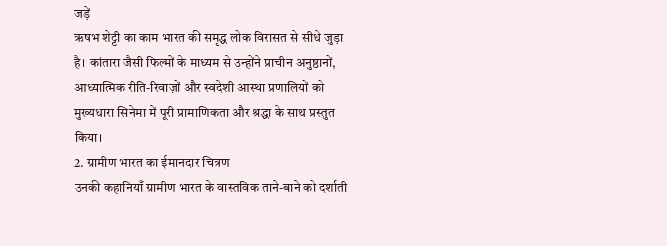जड़ें
ऋषभ शेट्टी का काम भारत की समृद्ध लोक विरासत से सीधे जुड़ा है। कांतारा जैसी फिल्मों के माध्यम से उन्होंने प्राचीन अनुष्ठानों, आध्यात्मिक रीति-रिवाज़ों और स्वदेशी आस्था प्रणालियों को मुख्यधारा सिनेमा में पूरी प्रामाणिकता और श्रद्धा के साथ प्रस्तुत किया।
2. ग्रामीण भारत का ईमानदार चित्रण
उनकी कहानियाँ ग्रामीण भारत के वास्तविक ताने-बाने को दर्शाती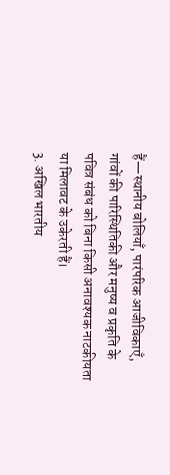हैं—स्थानीय बोलियाँ, पारंपरिक आजीविकाएँ, गांवों की पारिस्थितिकी और मनुष्य व प्रकृति के पवित्र संबंध को बिना किसी अनावश्यक नाटकीयता या मिलावट के उकेरती हैं।
3. अखिल भारतीय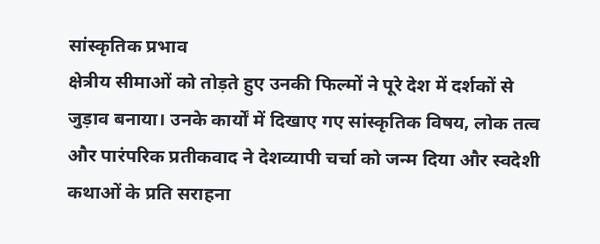सांस्कृतिक प्रभाव
क्षेत्रीय सीमाओं को तोड़ते हुए उनकी फिल्मों ने पूरे देश में दर्शकों से जुड़ाव बनाया। उनके कार्यों में दिखाए गए सांस्कृतिक विषय, लोक तत्व और पारंपरिक प्रतीकवाद ने देशव्यापी चर्चा को जन्म दिया और स्वदेशी कथाओं के प्रति सराहना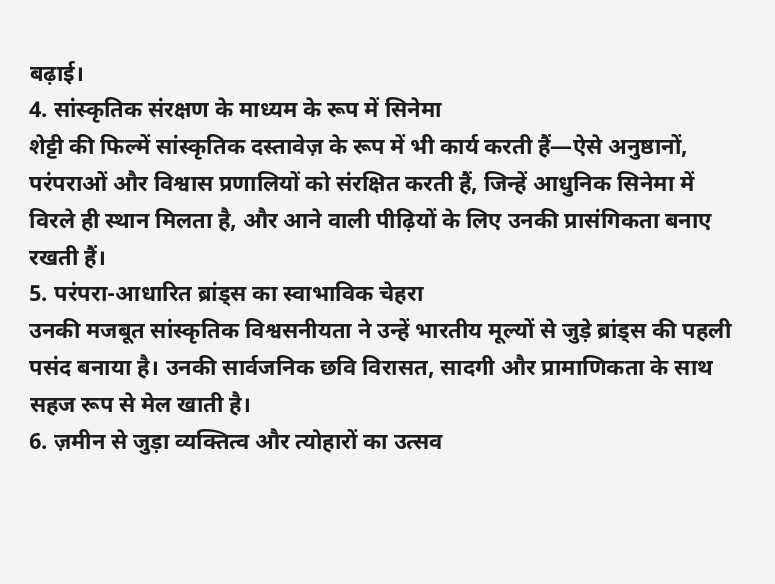बढ़ाई।
4. सांस्कृतिक संरक्षण के माध्यम के रूप में सिनेमा
शेट्टी की फिल्में सांस्कृतिक दस्तावेज़ के रूप में भी कार्य करती हैं—ऐसे अनुष्ठानों, परंपराओं और विश्वास प्रणालियों को संरक्षित करती हैं, जिन्हें आधुनिक सिनेमा में विरले ही स्थान मिलता है, और आने वाली पीढ़ियों के लिए उनकी प्रासंगिकता बनाए रखती हैं।
5. परंपरा-आधारित ब्रांड्स का स्वाभाविक चेहरा
उनकी मजबूत सांस्कृतिक विश्वसनीयता ने उन्हें भारतीय मूल्यों से जुड़े ब्रांड्स की पहली पसंद बनाया है। उनकी सार्वजनिक छवि विरासत, सादगी और प्रामाणिकता के साथ सहज रूप से मेल खाती है।
6. ज़मीन से जुड़ा व्यक्तित्व और त्योहारों का उत्सव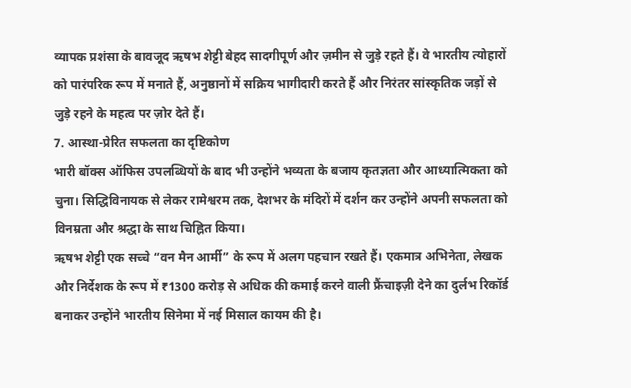व्यापक प्रशंसा के बावजूद ऋषभ शेट्टी बेहद सादगीपूर्ण और ज़मीन से जुड़े रहते हैं। वे भारतीय त्योहारों को पारंपरिक रूप में मनाते हैं, अनुष्ठानों में सक्रिय भागीदारी करते हैं और निरंतर सांस्कृतिक जड़ों से जुड़े रहने के महत्व पर ज़ोर देते हैं।
7. आस्था-प्रेरित सफलता का दृष्टिकोण
भारी बॉक्स ऑफिस उपलब्धियों के बाद भी उन्होंने भव्यता के बजाय कृतज्ञता और आध्यात्मिकता को चुना। सिद्धिविनायक से लेकर रामेश्वरम तक, देशभर के मंदिरों में दर्शन कर उन्होंने अपनी सफलता को विनम्रता और श्रद्धा के साथ चिह्नित किया।
ऋषभ शेट्टी एक सच्चे “वन मैन आर्मी” के रूप में अलग पहचान रखते हैं। एकमात्र अभिनेता, लेखक और निर्देशक के रूप में ₹1300 करोड़ से अधिक की कमाई करने वाली फ्रैंचाइज़ी देने का दुर्लभ रिकॉर्ड बनाकर उन्होंने भारतीय सिनेमा में नई मिसाल कायम की है।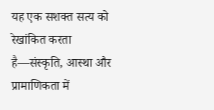यह एक सशक्त सत्य को रेखांकित करता है—संस्कृति, आस्था और प्रामाणिकता में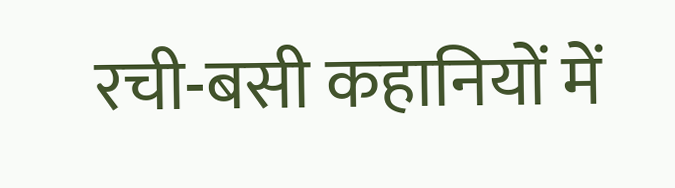रची-बसी कहानियों में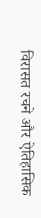विरासत रचने और ऐतिहासिक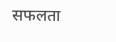सफलता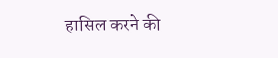हासिल करने की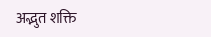अद्भुत शक्ति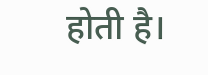होती है।